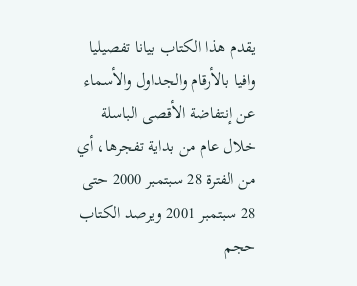يقدم هذا الكتاب بيانا تفصيليا وافيا بالأرقام والجداول والأسماء عن إنتفاضة الأقصى الباسلة خلال عام من بداية تفجرها، أي من الفترة 28 سبتمبر 2000 حتى 28 سبتمبر 2001 ويرصد الكتاب حجم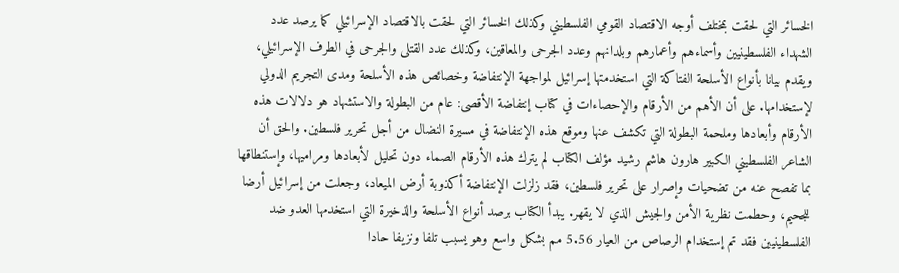الخسائر التي لحقت بمختلف أوجه الاقتصاد القومي الفلسطيني وكذلك الخسائر التي لحقت بالاقتصاد الإسرائيلي كما يرصد عدد الشهداء الفلسطينيين وأسماءهم وأعمارهم وبلدانهم وعدد الجرحى والمعاقين، وكذلك عدد القتلى والجرحى في الطرف الإسرائيلي، ويقدم بيانا بأنواع الأسلحة الفتاكة التي استخدمتها إسرائيل لمواجهة الإنتفاضة وخصائص هذه الأسلحة ومدى التجريم الدولي لإستخدامها. على أن الأهم من الأرقام والإحصاءات في كتاب إنتفاضة الأقصى: عام من البطولة والاستشهاد هو دلالات هذه الأرقام وأبعادها وملحمة البطولة التي تكشف عنها وموقع هذه الإنتفاضة في مسيرة النضال من أجل تحرير فلسطين. والحق أن الشاعر الفلسطيني الكبير هارون هاشم رشيد مؤلف الكتاب لم يترك هذه الأرقام الصماء دون تحليل لأبعادها ومراميها، وإستنطاقها بما تفصح عنه من تضحيات وإصرار على تحرير فلسطين، فقد زلزلت الإنتفاضة أكذوبة أرض الميعاد، وجعلت من إسرائيل أرضا للجحيم، وحطمت نظرية الأمن والجيش الذي لا يقهر. يبدأ الكتاب برصد أنواع الأسلحة والذخيرة التي استخدمها العدو ضد الفلسطينيين فقد تم إستخدام الرصاص من العيار 5.56 مم بشكل واسع وهو يسبب تلفا ونزيفا حادا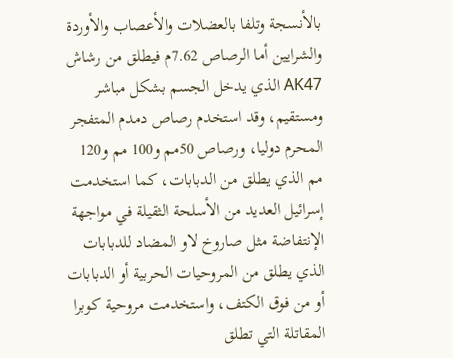بالأنسجة وتلفا بالعضلات والأعصاب والأوردة والشرايين أما الرصاص 7.62م فيطلق من رشاش AK47 الذي يدخل الجسم بشكل مباشر ومستقيم، وقد استخدم رصاص دمدم المتفجر المحرم دوليا، ورصاص 50مم و100 مم و120 مم الذي يطلق من الدبابات، كما استخدمت إسرائيل العديد من الأسلحة الثقيلة في مواجهة الإنتفاضة مثل صاروخ لاو المضاد للدبابات الذي يطلق من المروحيات الحربية أو الدبابات أو من فوق الكتف، واستخدمت مروحية كوبرا المقاتلة التي تطلق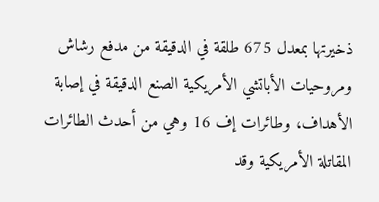ذخيرتها بمعدل 675 طلقة في الدقيقة من مدفع رشاش ومروحيات الأباتشي الأمريكية الصنع الدقيقة في إصابة الأهداف، وطائرات إف 16 وهي من أحدث الطائرات المقاتلة الأمريكية وقد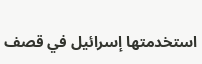استخدمتها إسرائيل في قصف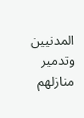المدنيين وتدمير منازلهم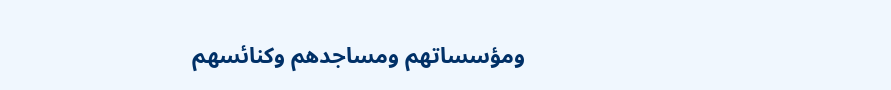ومؤسساتهم ومساجدهم وكنائسهم